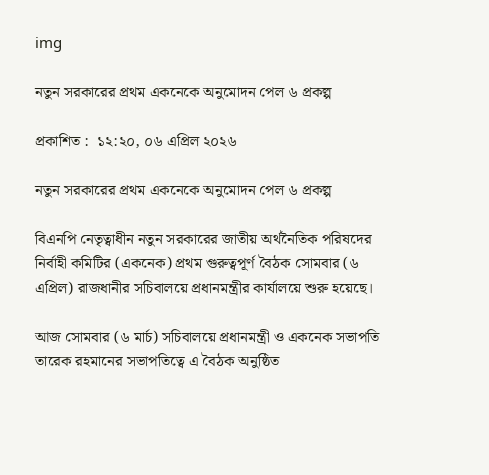img

নতুন সরকারের প্রথম একনেকে অনুমোদন পেল ৬ প্রকল্প

প্রকাশিত :  ১২:২০, ০৬ এপ্রিল ২০২৬

নতুন সরকারের প্রথম একনেকে অনুমোদন পেল ৬ প্রকল্প

বিএনপি নেতৃত্বাধীন নতুন সরকারের জাতীয় অর্থনৈতিক পরিষদের নির্বাহী কমিটির (একনেক) প্রথম গুরুত্বপূর্ণ বৈঠক সোমবার (৬ এপ্রিল) রাজধানীর সচিবালয়ে প্রধানমন্ত্রীর কার্যালয়ে শুরু হয়েছে।

আজ সোমবার (৬ মার্চ) সচিবালয়ে প্রধানমন্ত্রী ও একনেক সভাপতি তারেক রহমানের সভাপতিত্বে এ বৈঠক অনুষ্ঠিত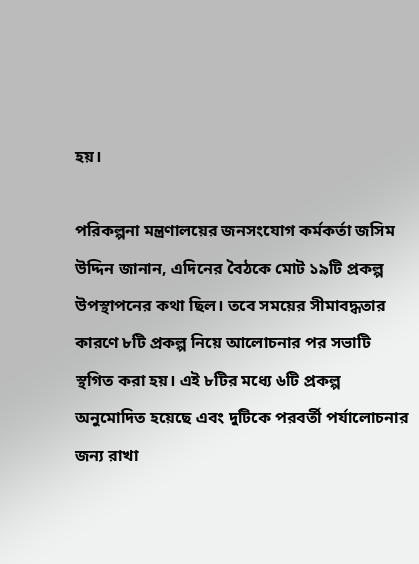হয়।

পরিকল্পনা মন্ত্রণালয়ের জনসংযোগ কর্মকর্তা জসিম উদ্দিন জানান, এদিনের বৈঠকে মোট ১৯টি প্রকল্প উপস্থাপনের কথা ছিল। তবে সময়ের সীমাবদ্ধতার কারণে ৮টি প্রকল্প নিয়ে আলোচনার পর সভাটি স্থগিত করা হয়। এই ৮টির মধ্যে ৬টি প্রকল্প অনুমোদিত হয়েছে এবং দুটিকে পরবর্তী পর্যালোচনার জন্য রাখা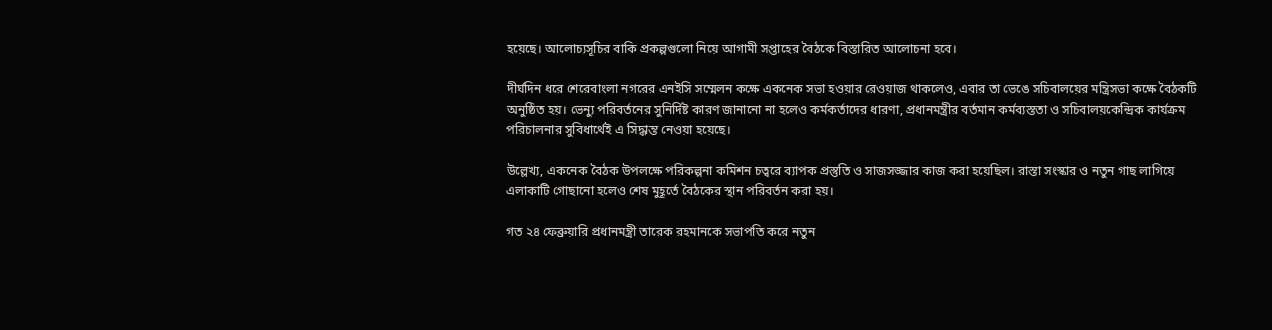হয়েছে। আলোচ্যসূচির বাকি প্রকল্পগুলো নিয়ে আগামী সপ্তাহের বৈঠকে বিস্তারিত আলোচনা হবে।

দীর্ঘদিন ধরে শেরেবাংলা নগরের এনইসি সম্মেলন কক্ষে একনেক সভা হওয়ার রেওয়াজ থাকলেও, এবার তা ভেঙে সচিবালয়ের মন্ত্রিসভা কক্ষে বৈঠকটি অনুষ্ঠিত হয়। ভেন্যু পরিবর্তনের সুনির্দিষ্ট কারণ জানানো না হলেও কর্মকর্তাদের ধারণা, প্রধানমন্ত্রীর বর্তমান কর্মব্যস্ততা ও সচিবালয়কেন্দ্রিক কার্যক্রম পরিচালনার সুবিধার্থেই এ সিদ্ধান্ত নেওয়া হয়েছে।

উল্লেখ্য, একনেক বৈঠক উপলক্ষে পরিকল্পনা কমিশন চত্বরে ব্যাপক প্রস্তুতি ও সাজসজ্জার কাজ করা হয়েছিল। রাস্তা সংস্কার ও নতুন গাছ লাগিয়ে এলাকাটি গোছানো হলেও শেষ মুহূর্তে বৈঠকের স্থান পরিবর্তন করা হয়।

গত ২৪ ফেব্রুয়ারি প্রধানমন্ত্রী তারেক রহমানকে সভাপতি করে নতুন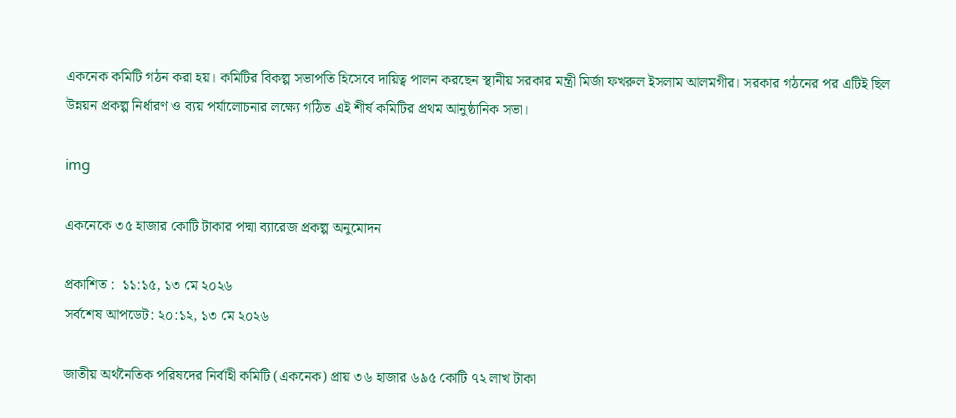একনেক কমিটি গঠন করা হয়। কমিটির বিকল্প সভাপতি হিসেবে দায়িত্ব পালন করছেন স্থানীয় সরকার মন্ত্রী মির্জা ফখরুল ইসলাম আলমগীর। সরকার গঠনের পর এটিই ছিল উন্নয়ন প্রকল্প নির্ধারণ ও ব্যয় পর্যালোচনার লক্ষ্যে গঠিত এই শীর্ষ কমিটির প্রথম আনুষ্ঠানিক সভা।

img

একনেকে ৩৫ হাজার কোটি টাকার পদ্মা ব্যারেজ প্রকল্প অনুমোদন

প্রকাশিত :  ১১:১৫, ১৩ মে ২০২৬
সর্বশেষ আপডেট: ২০:১২, ১৩ মে ২০২৬

জাতীয় অর্থনৈতিক পরিষদের নির্বাহী কমিটি (একনেক) প্রায় ৩৬ হাজার ৬৯৫ কোটি ৭২ লাখ টাকা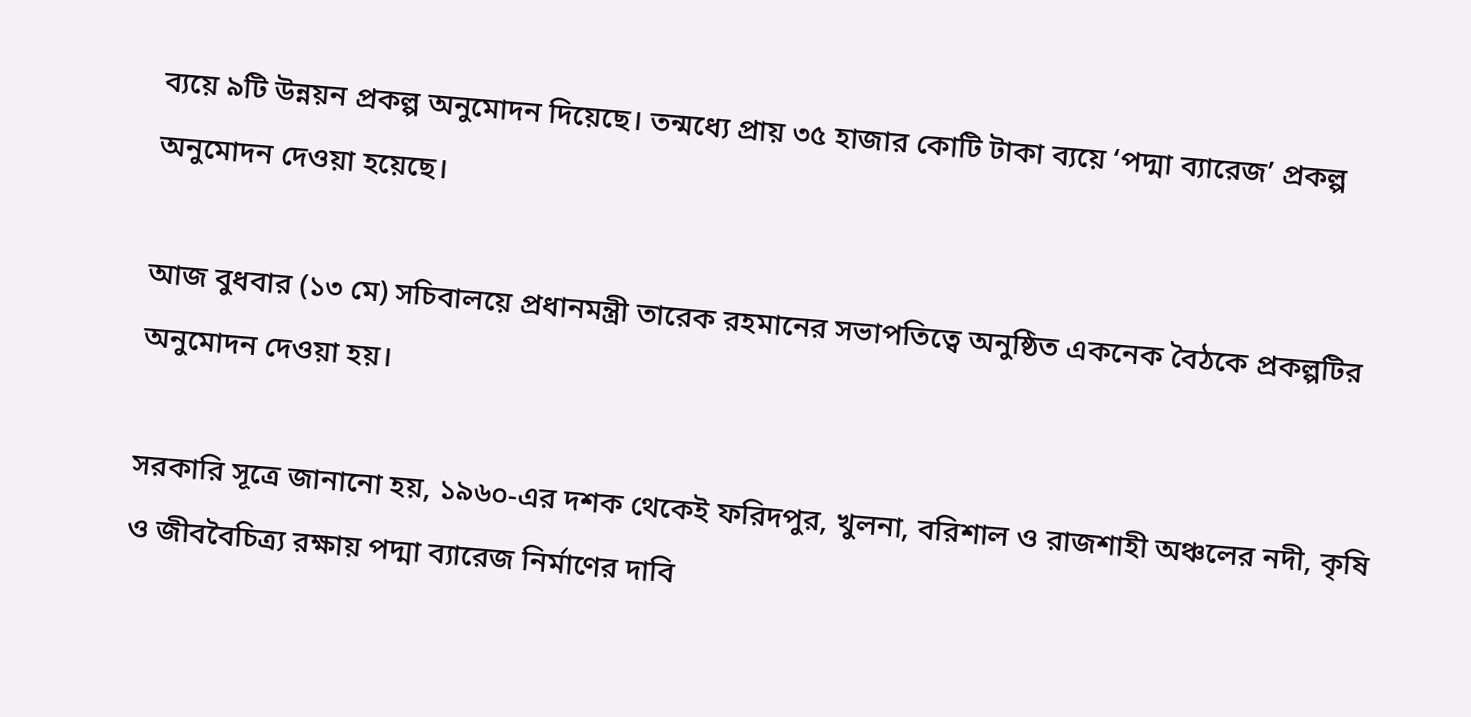ব্যয়ে ৯টি উন্নয়ন প্রকল্প অনুমোদন দিয়েছে। তন্মধ্যে প্রায় ৩৫ হাজার কোটি টাকা ব্যয়ে ‘পদ্মা ব্যারেজ’ প্রকল্প অনুমোদন দেওয়া হয়েছে।

আজ বুধবার (১৩ মে) সচিবালয়ে প্রধানমন্ত্রী তারেক রহমানের সভাপতিত্বে অনুষ্ঠিত একনেক বৈঠকে প্রকল্পটির অনুমোদন দেওয়া হয়।

সরকারি সূত্রে জানানো হয়, ১৯৬০-এর দশক থেকেই ফরিদপুর, খুলনা, বরিশাল ও রাজশাহী অঞ্চলের নদী, কৃষি ও জীববৈচিত্র্য রক্ষায় পদ্মা ব্যারেজ নির্মাণের দাবি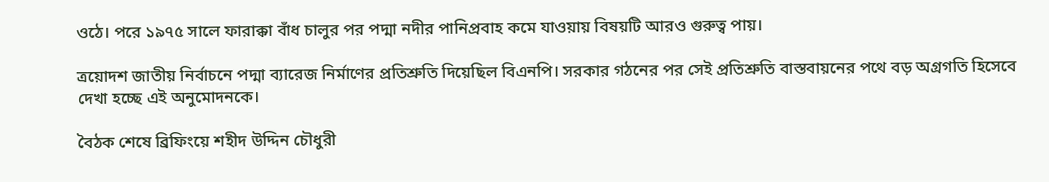ওঠে। পরে ১৯৭৫ সালে ফারাক্কা বাঁধ চালুর পর পদ্মা নদীর পানিপ্রবাহ কমে যাওয়ায় বিষয়টি আরও গুরুত্ব পায়।

ত্রয়োদশ জাতীয় নির্বাচনে পদ্মা ব্যারেজ নির্মাণের প্রতিশ্রুতি দিয়েছিল বিএনপি। সরকার গঠনের পর সেই প্রতিশ্রুতি বাস্তবায়নের পথে বড় অগ্রগতি হিসেবে দেখা হচ্ছে এই অনুমোদনকে।

বৈঠক শেষে ব্রিফিংয়ে শহীদ উদ্দিন চৌধুরী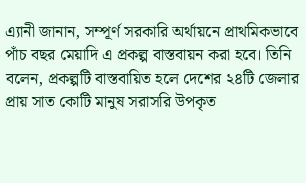এ্যানী জানান, সম্পূর্ণ সরকারি অর্থায়নে প্রাথমিকভাবে পাঁচ বছর মেয়াদি এ প্রকল্প বাস্তবায়ন করা হবে। তিনি বলেন, প্রকল্পটি বাস্তবায়িত হলে দেশের ২৪টি জেলার প্রায় সাত কোটি মানুষ সরাসরি উপকৃত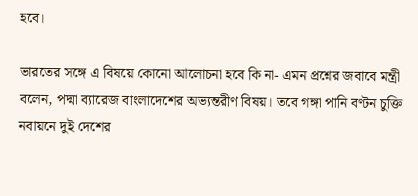হবে।

ভারতের সঙ্গে এ বিষয়ে কোনো আলোচনা হবে কি না- এমন প্রশ্নের জবাবে মন্ত্রী বলেন, পদ্মা ব্যারেজ বাংলাদেশের অভ্যন্তরীণ বিষয়। তবে গঙ্গা পানি বণ্টন চুক্তি নবায়নে দুই দেশের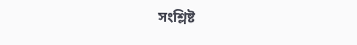সংশ্লিষ্ট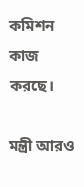কমিশন কাজ করছে।

মন্ত্রী আরও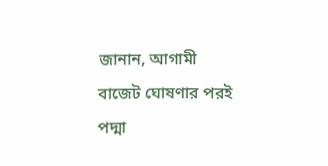জানান, আগামী বাজেট ঘোষণার পরই পদ্মা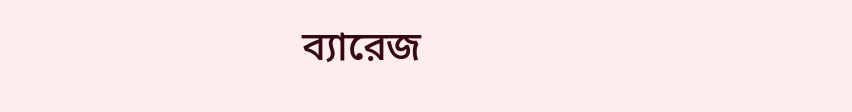ব্যারেজ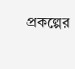প্রকল্পের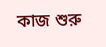কাজ শুরু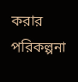করার পরিকল্পনা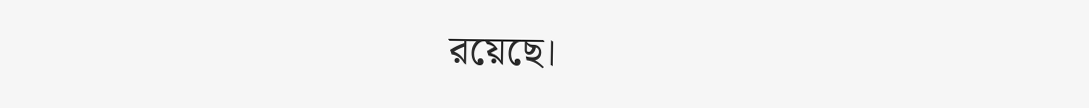রয়েছে।